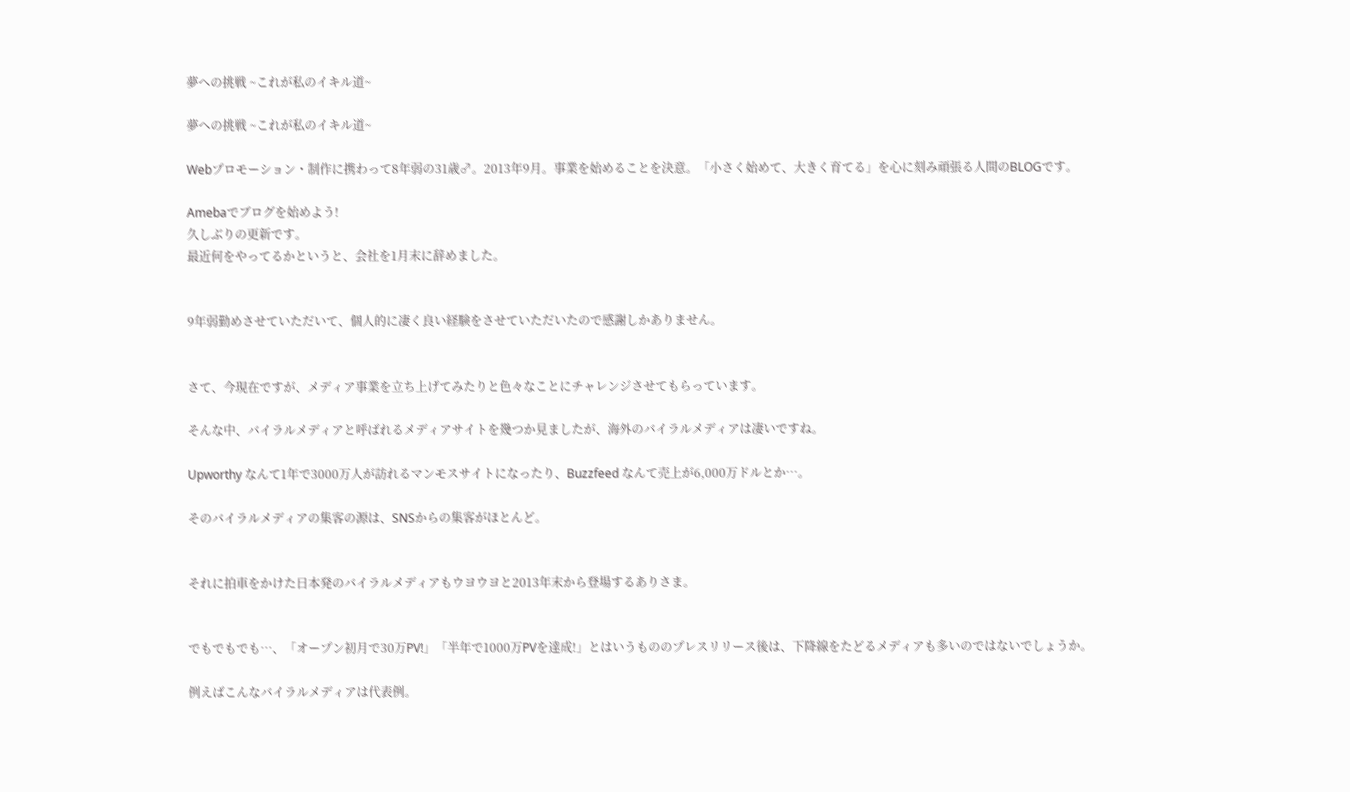夢への挑戦 ~これが私のイキル道~

夢への挑戦 ~これが私のイキル道~

Webプロモーション・制作に携わって8年弱の31歳♂。2013年9月。事業を始めることを決意。「小さく始めて、大きく育てる」を心に刻み頑張る人間のBLOGです。

Amebaでブログを始めよう!
久しぶりの更新です。
最近何をやってるかというと、会社を1月末に辞めました。


9年弱勤めさせていただいて、個人的に凄く良い経験をさせていただいたので感謝しかありません。


さて、今現在ですが、メディア事業を立ち上げてみたりと色々なことにチャレンジさせてもらっています。

そんな中、バイラルメディアと呼ばれるメディアサイトを幾つか見ましたが、海外のバイラルメディアは凄いですね。

Upworthy なんて1年で3000万人が訪れるマンモスサイトになったり、Buzzfeed なんて売上が6,000万ドルとか…。

そのバイラルメディアの集客の源は、SNSからの集客がほとんど。


それに拍車をかけた日本発のバイラルメディアもウヨウヨと2013年末から登場するありさま。


でもでもでも…、「オープン初月で30万PV!」「半年で1000万PVを達成!」とはいうもののプレスリリース後は、下降線をたどるメディアも多いのではないでしょうか。

例えばこんなバイラルメディアは代表例。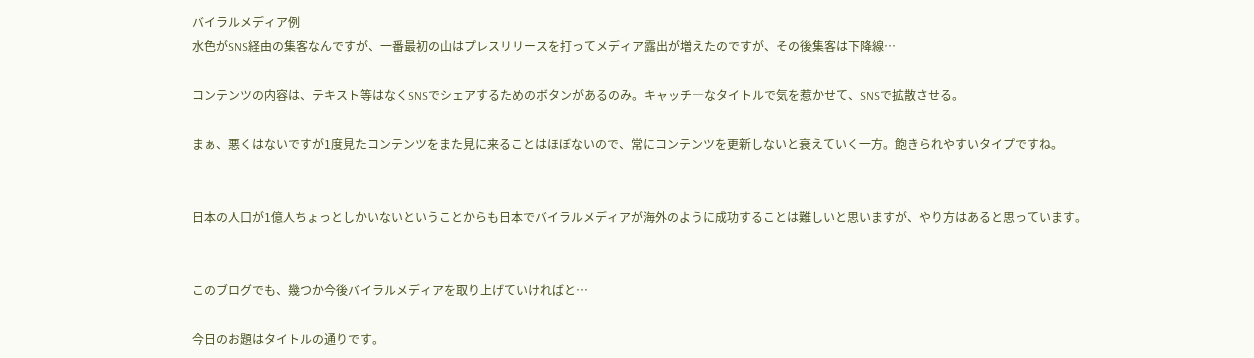バイラルメディア例
水色がSNS経由の集客なんですが、一番最初の山はプレスリリースを打ってメディア露出が増えたのですが、その後集客は下降線…

コンテンツの内容は、テキスト等はなくSNSでシェアするためのボタンがあるのみ。キャッチ―なタイトルで気を惹かせて、SNSで拡散させる。

まぁ、悪くはないですが1度見たコンテンツをまた見に来ることはほぼないので、常にコンテンツを更新しないと衰えていく一方。飽きられやすいタイプですね。


日本の人口が1億人ちょっとしかいないということからも日本でバイラルメディアが海外のように成功することは難しいと思いますが、やり方はあると思っています。


このブログでも、幾つか今後バイラルメディアを取り上げていければと…

今日のお題はタイトルの通りです。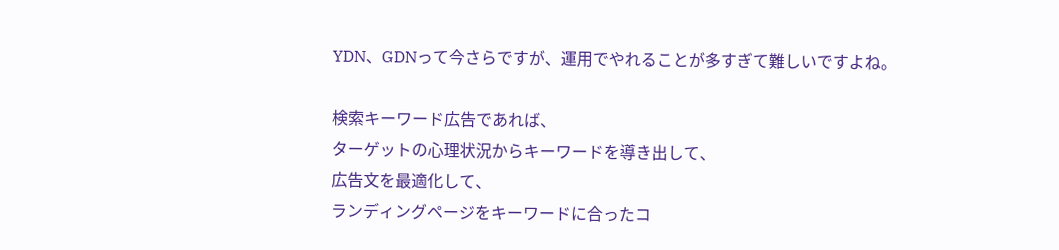YDN、GDNって今さらですが、運用でやれることが多すぎて難しいですよね。

検索キーワード広告であれば、
ターゲットの心理状況からキーワードを導き出して、
広告文を最適化して、
ランディングページをキーワードに合ったコ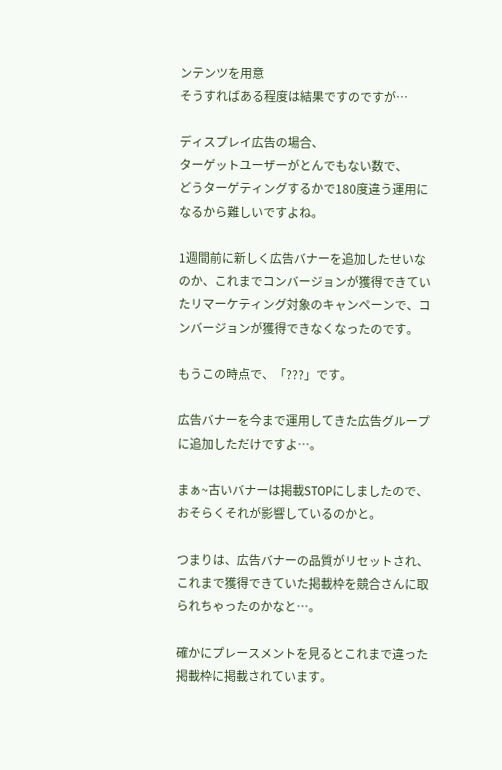ンテンツを用意
そうすればある程度は結果ですのですが…

ディスプレイ広告の場合、
ターゲットユーザーがとんでもない数で、
どうターゲティングするかで180度違う運用になるから難しいですよね。

1週間前に新しく広告バナーを追加したせいなのか、これまでコンバージョンが獲得できていたリマーケティング対象のキャンペーンで、コンバージョンが獲得できなくなったのです。

もうこの時点で、「???」です。

広告バナーを今まで運用してきた広告グループに追加しただけですよ…。

まぁ~古いバナーは掲載STOPにしましたので、おそらくそれが影響しているのかと。

つまりは、広告バナーの品質がリセットされ、これまで獲得できていた掲載枠を競合さんに取られちゃったのかなと…。

確かにプレースメントを見るとこれまで違った掲載枠に掲載されています。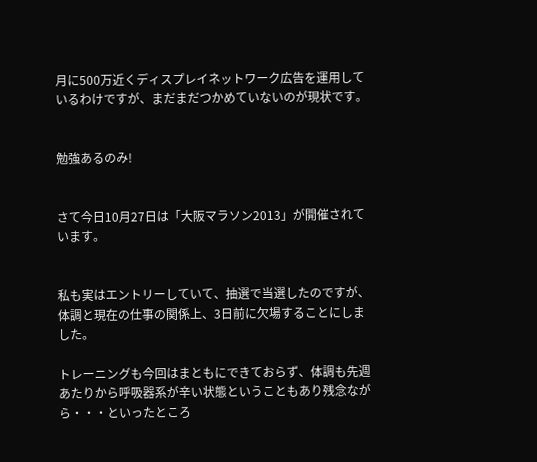月に500万近くディスプレイネットワーク広告を運用しているわけですが、まだまだつかめていないのが現状です。


勉強あるのみ!


さて今日10月27日は「大阪マラソン2013」が開催されています。


私も実はエントリーしていて、抽選で当選したのですが、体調と現在の仕事の関係上、3日前に欠場することにしました。

トレーニングも今回はまともにできておらず、体調も先週あたりから呼吸器系が辛い状態ということもあり残念ながら・・・といったところ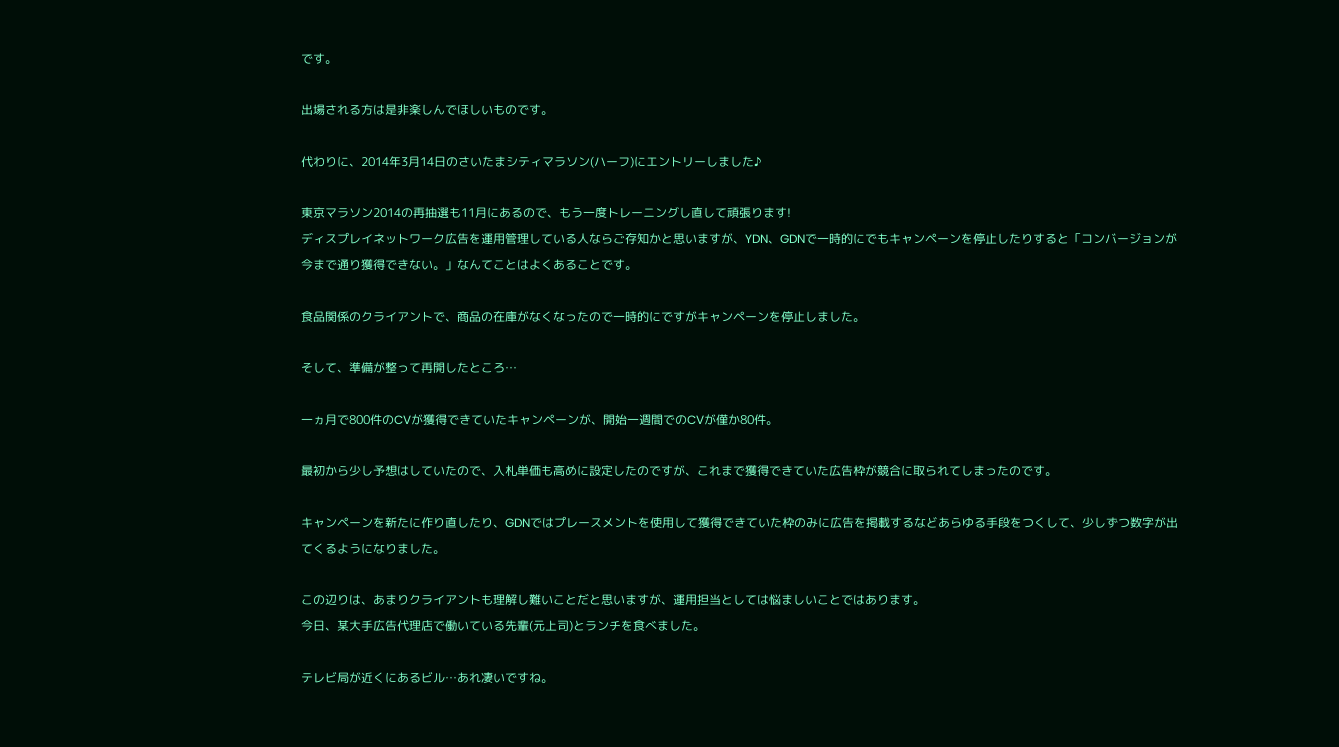です。

出場される方は是非楽しんでほしいものです。

代わりに、2014年3月14日のさいたまシティマラソン(ハーフ)にエントリーしました♪

東京マラソン2014の再抽選も11月にあるので、もう一度トレーニングし直して頑張ります!
ディスプレイネットワーク広告を運用管理している人ならご存知かと思いますが、YDN、GDNで一時的にでもキャンペーンを停止したりすると「コンバージョンが今まで通り獲得できない。」なんてことはよくあることです。

食品関係のクライアントで、商品の在庫がなくなったので一時的にですがキャンペーンを停止しました。

そして、準備が整って再開したところ…

一ヵ月で800件のCVが獲得できていたキャンペーンが、開始一週間でのCVが僅か80件。

最初から少し予想はしていたので、入札単価も高めに設定したのですが、これまで獲得できていた広告枠が競合に取られてしまったのです。

キャンペーンを新たに作り直したり、GDNではプレースメントを使用して獲得できていた枠のみに広告を掲載するなどあらゆる手段をつくして、少しずつ数字が出てくるようになりました。

この辺りは、あまりクライアントも理解し難いことだと思いますが、運用担当としては悩ましいことではあります。
今日、某大手広告代理店で働いている先輩(元上司)とランチを食べました。

テレビ局が近くにあるビル…あれ凄いですね。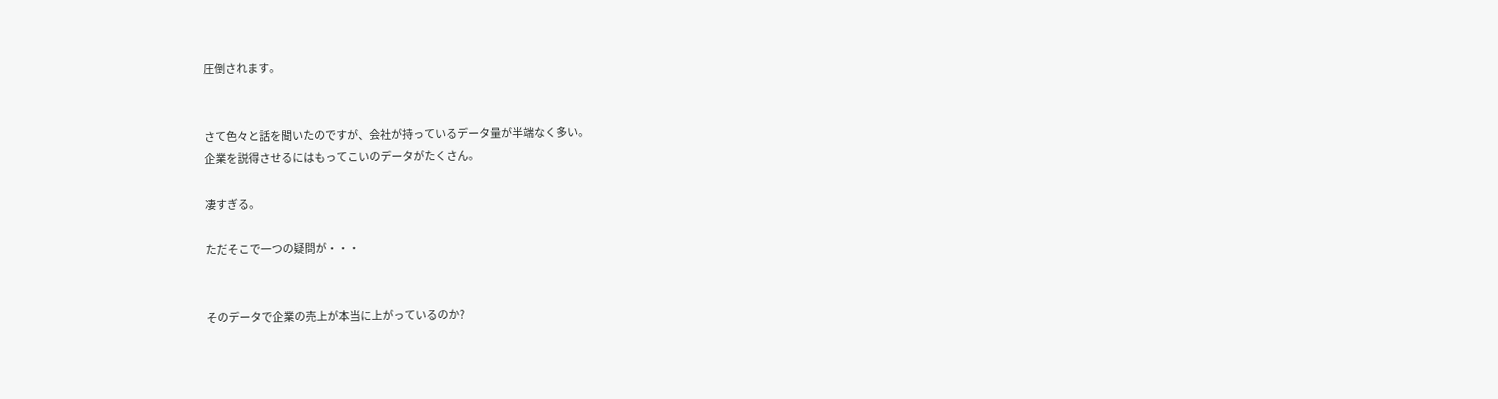圧倒されます。


さて色々と話を聞いたのですが、会社が持っているデータ量が半端なく多い。
企業を説得させるにはもってこいのデータがたくさん。

凄すぎる。

ただそこで一つの疑問が・・・


そのデータで企業の売上が本当に上がっているのか?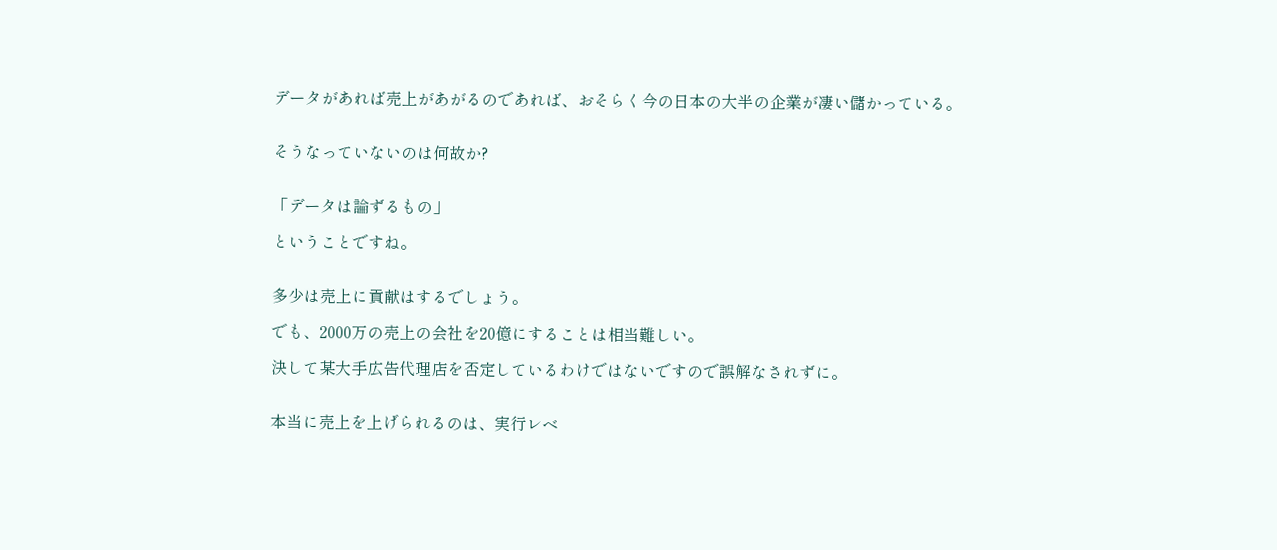データがあれば売上があがるのであれば、おそらく今の日本の大半の企業が凄い儲かっている。


そうなっていないのは何故か?


「データは論ずるもの」

ということですね。


多少は売上に貢献はするでしょう。

でも、2000万の売上の会社を20億にすることは相当難しい。

決して某大手広告代理店を否定しているわけではないですので誤解なされずに。


本当に売上を上げられるのは、実行レベ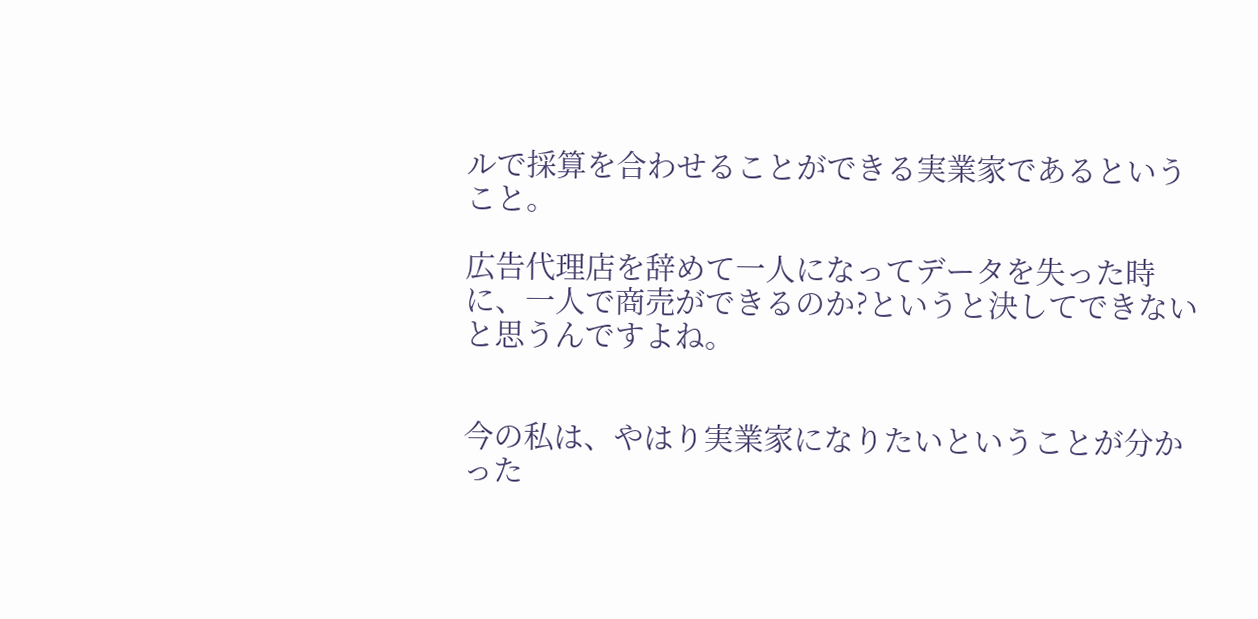ルで採算を合わせることができる実業家であるということ。

広告代理店を辞めて一人になってデータを失った時に、一人で商売ができるのか?というと決してできないと思うんですよね。


今の私は、やはり実業家になりたいということが分かった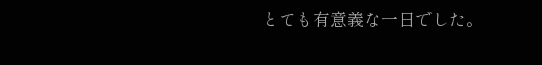とても有意義な一日でした。